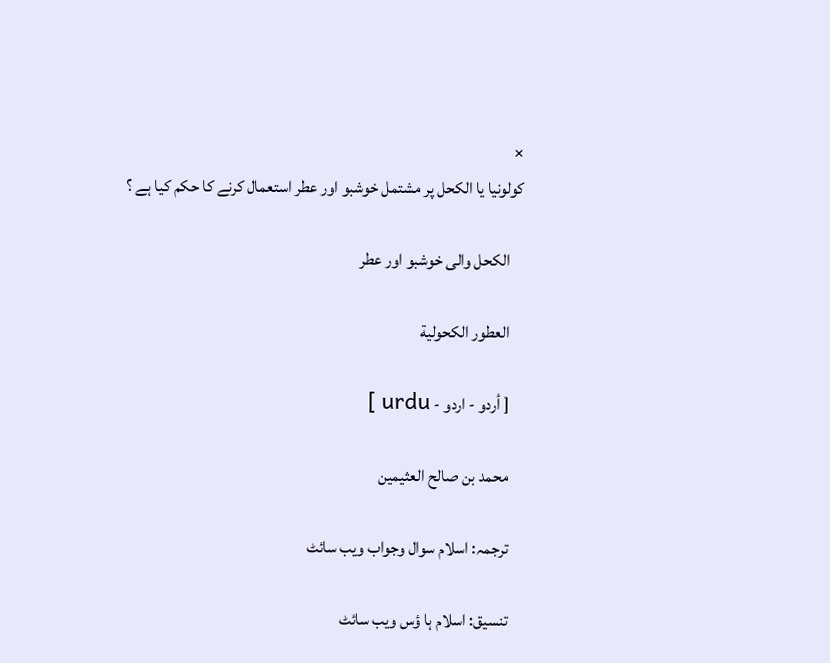×
كولونيا يا الكحل پر مشتمل خوشبو اور عطر استعمال كرنے كا حكم كيا ہے ؟

    الكحل والى خوشبو اور عطر

    العطور الكحولية

    [ أردو - اردو - urdu ]

    محمد بن صالح العثيمين

    ترجمہ: اسلام سوال وجواب ویب سائٹ

    تنسیق: اسلام ہا ؤس ویب سائٹ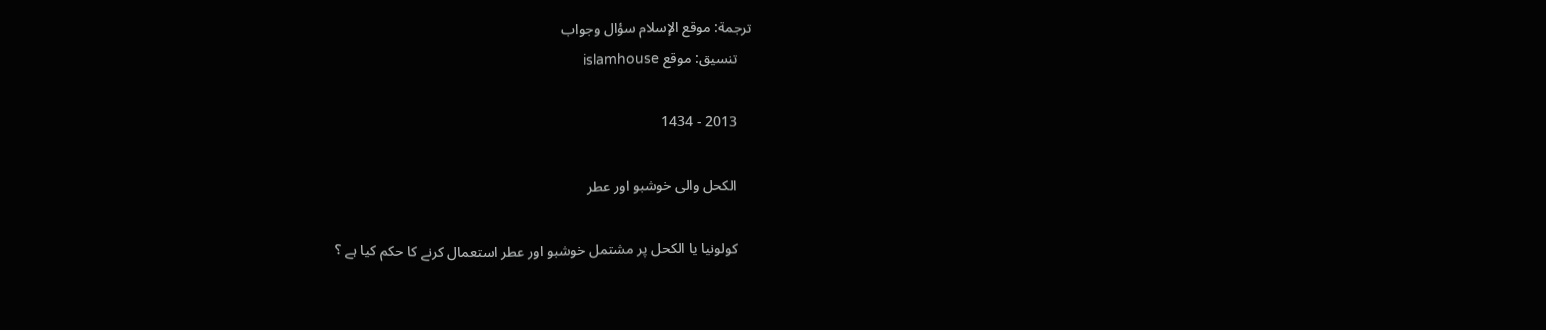ترجمة: موقع الإسلام سؤال وجواب
    تنسيق: موقع islamhouse

    2013 - 1434

    الكحل والى خوشبو اور عطر

    كولونيا يا الكحل پر مشتمل خوشبو اور عطر استعمال كرنے كا حكم كيا ہے ؟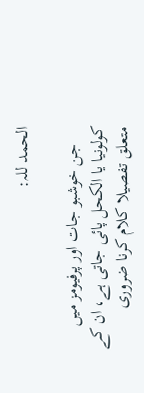الحمد للہ:

    جن خوشبو جات اور پرفيومز ميں كولونيا يا الكحل پائى جاتى ہے، ان كے متعلق تفصيلا كلام كرنا ضرورى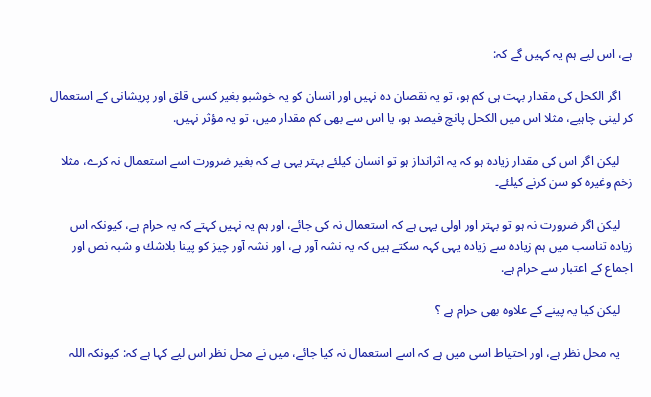ہے، اس ليے ہم يہ كہيں گے كہ:

    اگر الكحل كى مقدار بہت ہى كم ہو، تو يہ نقصان دہ نہيں اور انسان كو يہ خوشبو بغير كسى قلق اور پريشانى كے استعمال كر لينى چاہيے، مثلا اس ميں الكحل پانچ فيصد ہو، يا اس سے بھى كم مقدار ميں، تو يہ مؤثر نہيں.

    ليكن اگر اس كى مقدار زيادہ ہو كہ يہ اثرانداز ہو تو انسان کیلئے بہتر يہى ہے كہ بغير ضرورت اسے استعمال نہ كرے، مثلا زخم وغيرہ كو سن کرنے کیلئے۔

    ليكن اگر ضرورت نہ ہو تو بہتر اور اولى يہى ہے كہ استعمال نہ كى جائے، اور ہم يہ نہيں كہتے كہ يہ حرام ہے، كيونكہ اس زيادہ تناسب ميں ہم زيادہ سے زيادہ يہى كہہ سكتے ہيں كہ يہ نشہ آور ہے، اور نشہ آور چيز كو پينا بلاشك و شبہ نص اور اجماع كے اعتبار سے حرام ہے.

    ليكن كيا يہ پينے كے علاوہ بھى حرام ہے ؟

    يہ محل نظر ہے، اور احتياط اسى ميں ہے كہ اسے استعمال نہ كيا جائے، ميں نے محل نظر اس ليے كہا ہے كہ: كيونكہ اللہ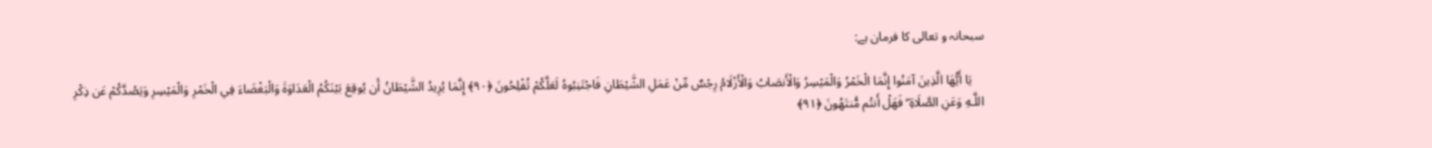سبحانہ و تعالى كا فرمان ہے:

    يَا أَيُّهَا الَّذِينَ آمَنُوا إِنَّمَا الْخَمْرُ‌ وَالْمَيْسِرُ‌ وَالْأَنصَابُ وَالْأَزْلَامُ رِ‌جْسٌ مِّنْ عَمَلِ الشَّيْطَانِ فَاجْتَنِبُوهُ لَعَلَّكُمْ تُفْلِحُونَ ﴿٩٠﴾ إِنَّمَا يُرِ‌يدُ الشَّيْطَانُ أَن يُوقِعَ بَيْنَكُمُ الْعَدَاوَةَ وَالْبَغْضَاءَ فِي الْخَمْرِ‌ وَالْمَيْسِرِ‌ وَيَصُدَّكُمْ عَن ذِكْرِ‌ اللَّـهِ وَعَنِ الصَّلَاةِ ۖ فَهَلْ أَنتُم مُّنتَهُونَ ﴿٩١﴾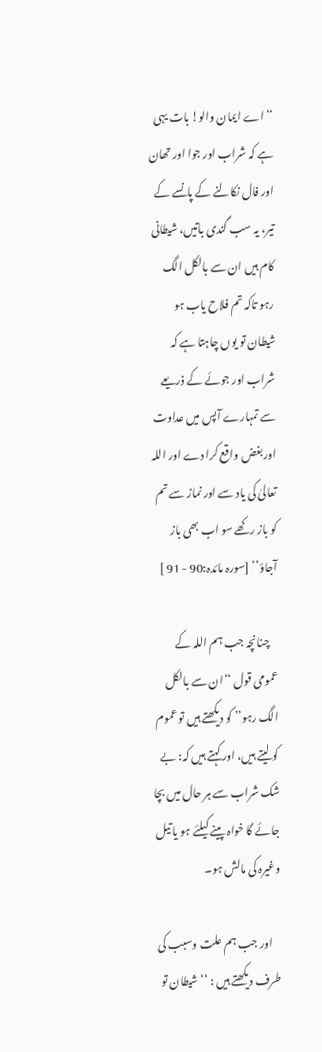‘‘اے ایمان والو! بات یہی ہے کہ شراب اور جوا اور تھان اور فال نکالنے کے پانسے کے تیر، یہ سب گندی باتیں، شیطانی کام ہیں ان سے بالکل الگ رہو تاکہ تم فلاح یاب ہو شیطان تو یوں چاہتا ہے کہ شراب اور جوئے کے ذریعے سے تمہارے آپس میں عداوت اور بغض واقع کرا دے اور اللہ تعالیٰ کی یاد سے اور نماز سے تم کو باز رکھے سو اب بھی باز آجاؤ’’ [سورہ مائدہ:90 - 91 ]

    چنانچہ جب ہم اللہ کے عمومی قول ‘‘ان سے بالکل الگ رہو’’ کو دیکھتے ہیں تو عموم کو لیتے ہیں، اور کہتے ہیں کہ: بے شک شراب سے ہر حال میں بچا جائے گا خواہ پینے کیلئے ہو یا تیل وغیرہ کی مالش ہو۔

    اور جب ہم علت وسبب کی طرف دیکھتے ہیں : ‘‘شیطان تو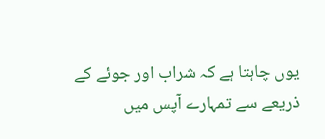یوں چاہتا ہے کہ شراب اور جوئے کے ذریعے سے تمہارے آپس میں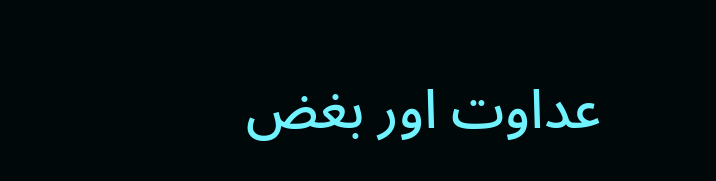عداوت اور بغض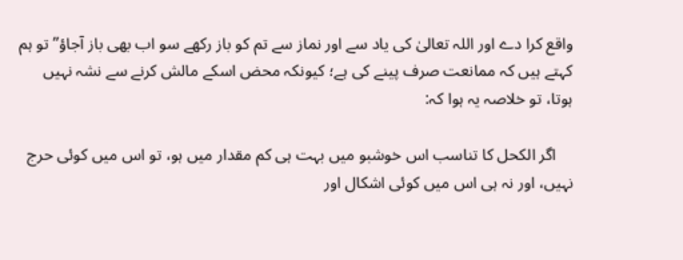واقع کرا دے اور اللہ تعالیٰ کی یاد سے اور نماز سے تم کو باز رکھے سو اب بھی باز آجاؤ’’ تو ہم کہتے ہیں کہ ممانعت صرف پینے کی ہے؛ کیونکہ محض اسکے مالش کرنے سے نشہ نہیں ہوتا، تو خلاصہ یہ ہوا کہ:

    اگر الكحل كا تناسب اس خوشبو ميں بہت ہى كم مقدار میں ہو، تو اس ميں كوئى حرج نہيں، اور نہ ہى اس ميں كوئى اشكال اور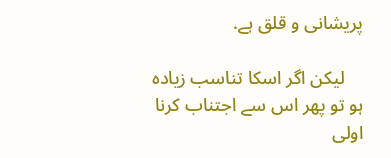پريشانى و قلق ہے.

    ليكن اگر اسکا تناسب زيادہ ہو تو پھر اس سے اجتناب كرنا اولى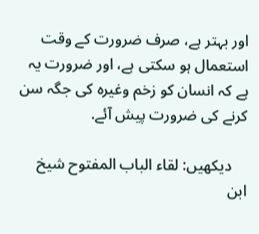اور بہتر ہے، صرف ضرورت كے وقت استعمال ہو سكتى ہے، اور ضرورت يہ ہے كہ انسان كو زخم وغيرہ كى جگہ سن كرنے كى ضرورت پيش آئے.

    ديكھيں: لقاء الباب المفتوح شيخ ابن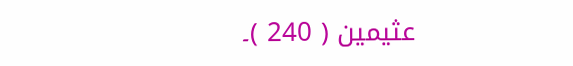عثيمين ( 240 )۔